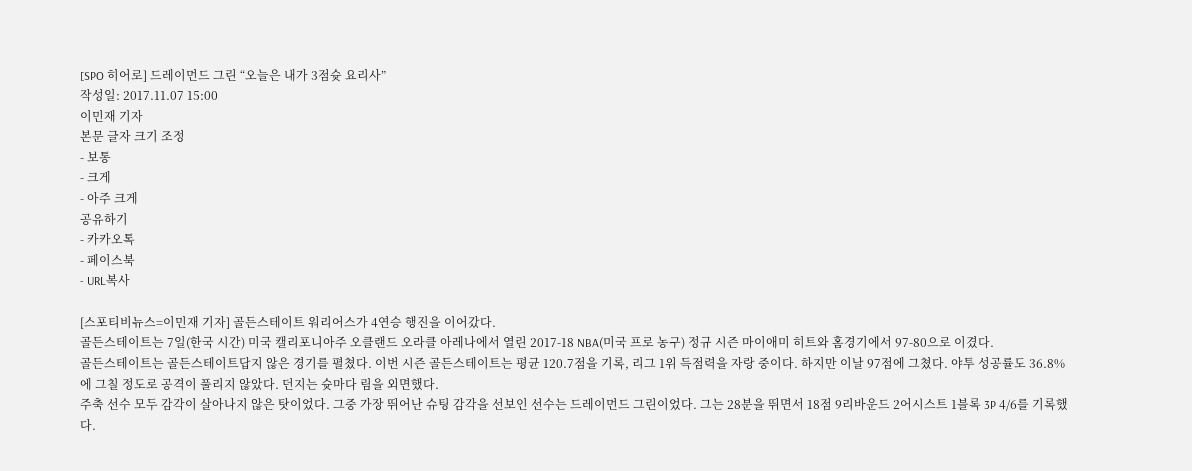[SPO 히어로] 드레이먼드 그린 “오늘은 내가 3점슛 요리사”
작성일: 2017.11.07 15:00
이민재 기자
본문 글자 크기 조정
- 보통
- 크게
- 아주 크게
공유하기
- 카카오톡
- 페이스북
- URL복사

[스포티비뉴스=이민재 기자] 골든스테이트 워리어스가 4연승 행진을 이어갔다.
골든스테이트는 7일(한국 시간) 미국 캘리포니아주 오클랜드 오라클 아레나에서 열린 2017-18 NBA(미국 프로 농구) 정규 시즌 마이애미 히트와 홈경기에서 97-80으로 이겼다.
골든스테이트는 골든스테이트답지 않은 경기를 펼쳤다. 이번 시즌 골든스테이트는 평균 120.7점을 기록, 리그 1위 득점력을 자랑 중이다. 하지만 이날 97점에 그쳤다. 야투 성공률도 36.8%에 그칠 정도로 공격이 풀리지 않았다. 던지는 슛마다 림을 외면했다.
주축 선수 모두 감각이 살아나지 않은 탓이었다. 그중 가장 뛰어난 슈팅 감각을 선보인 선수는 드레이먼드 그린이었다. 그는 28분을 뛰면서 18점 9리바운드 2어시스트 1블록 3P 4/6를 기록했다.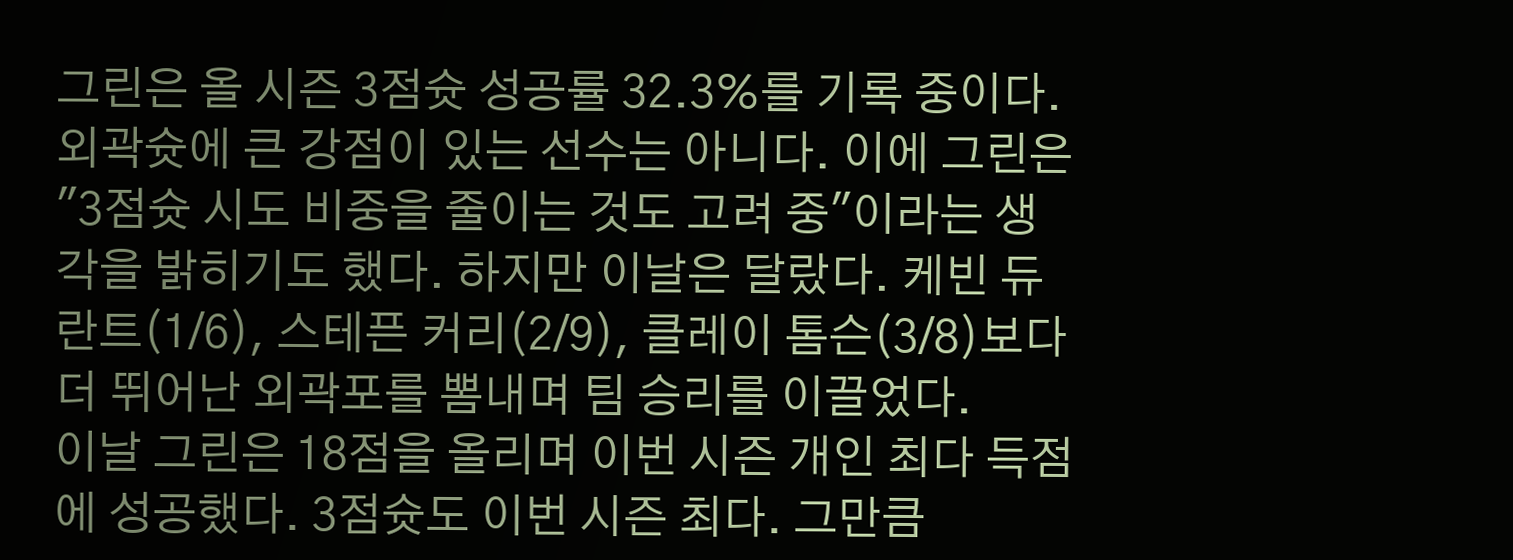그린은 올 시즌 3점슛 성공률 32.3%를 기록 중이다. 외곽슛에 큰 강점이 있는 선수는 아니다. 이에 그린은 "3점슛 시도 비중을 줄이는 것도 고려 중"이라는 생각을 밝히기도 했다. 하지만 이날은 달랐다. 케빈 듀란트(1/6), 스테픈 커리(2/9), 클레이 톰슨(3/8)보다 더 뛰어난 외곽포를 뽐내며 팀 승리를 이끌었다.
이날 그린은 18점을 올리며 이번 시즌 개인 최다 득점에 성공했다. 3점슛도 이번 시즌 최다. 그만큼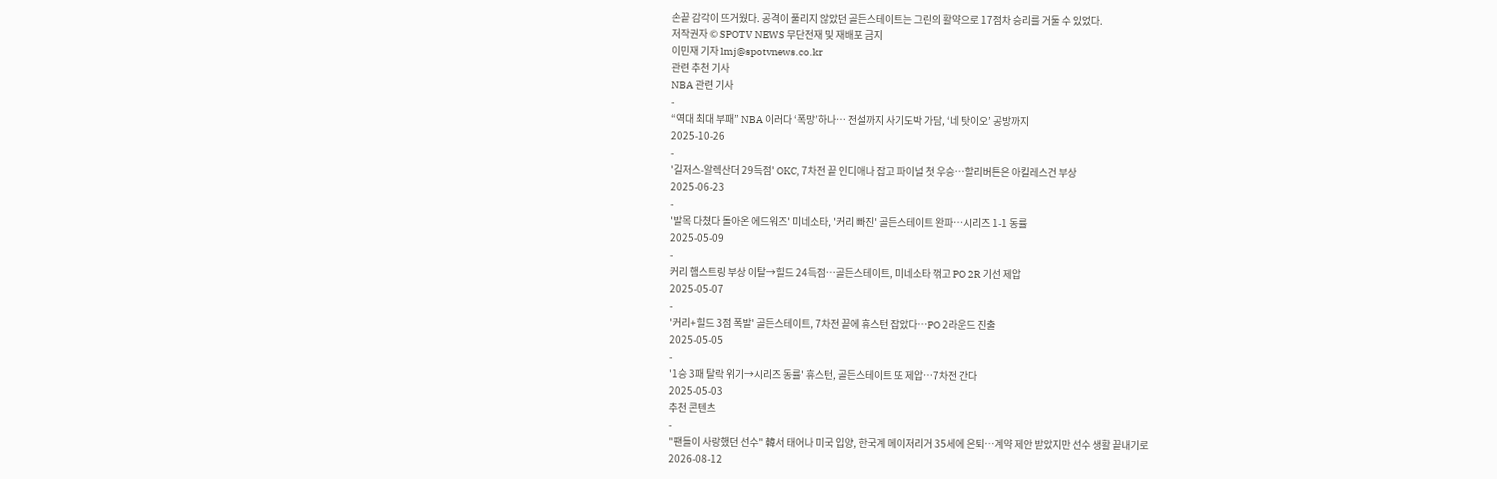손끝 감각이 뜨거웠다. 공격이 풀리지 않았던 골든스테이트는 그린의 활약으로 17점차 승리를 거둘 수 있었다.
저작권자 © SPOTV NEWS 무단전재 및 재배포 금지
이민재 기자 lmj@spotvnews.co.kr
관련 추천 기사
NBA 관련 기사
-
“역대 최대 부패” NBA 이러다 ‘폭망’하나… 전설까지 사기도박 가담, ‘네 탓이오’ 공방까지
2025-10-26
-
'길저스-알렉산더 29득점' OKC, 7차전 끝 인디애나 잡고 파이널 첫 우승…할리버튼은 아킬레스건 부상
2025-06-23
-
'발목 다쳤다 돌아온 에드워즈' 미네소타, '커리 빠진' 골든스테이트 완파…시리즈 1-1 동률
2025-05-09
-
커리 햄스트링 부상 이탈→힐드 24득점…골든스테이트, 미네소타 꺾고 PO 2R 기선 제압
2025-05-07
-
'커리+힐드 3점 폭발' 골든스테이트, 7차전 끝에 휴스턴 잡았다…PO 2라운드 진출
2025-05-05
-
'1승 3패 탈락 위기→시리즈 동률' 휴스턴, 골든스테이트 또 제압…7차전 간다
2025-05-03
추천 콘텐츠
-
"팬들이 사랑했던 선수" 韓서 태어나 미국 입양, 한국계 메이저리거 35세에 은퇴…계약 제안 받았지만 선수 생활 끝내기로
2026-08-12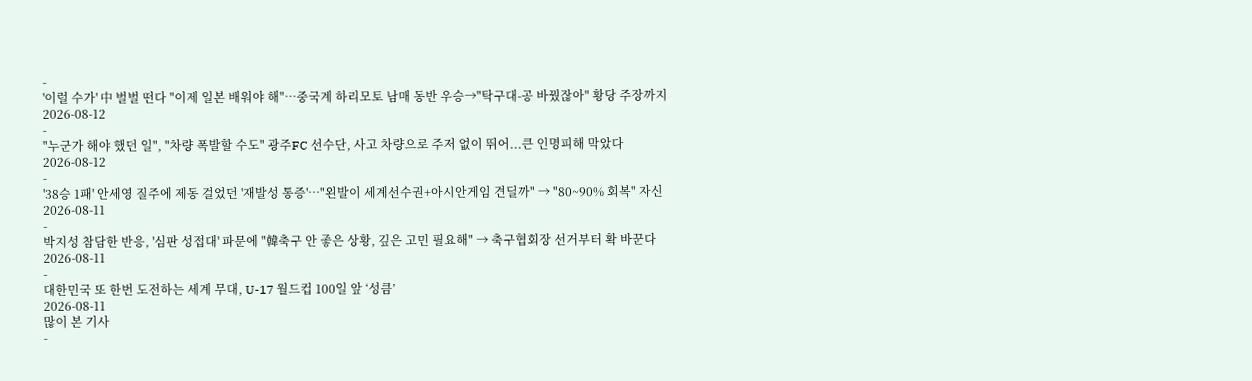-
'이럴 수가' 中 벌벌 떤다 "이제 일본 배워야 해"…중국계 하리모토 남매 동반 우승→"탁구대-공 바꿨잖아" 황당 주장까지
2026-08-12
-
"누군가 해야 했던 일", "차량 폭발할 수도" 광주FC 선수단, 사고 차량으로 주저 없이 뛰어...큰 인명피해 막았다
2026-08-12
-
'38승 1패' 안세영 질주에 제동 걸었던 '재발성 통증'…"왼발이 세계선수권+아시안게임 견딜까" → "80~90% 회복" 자신
2026-08-11
-
박지성 참담한 반응, '심판 성접대' 파문에 "韓축구 안 좋은 상황, 깊은 고민 필요해" → 축구협회장 선거부터 확 바꾼다
2026-08-11
-
대한민국 또 한번 도전하는 세계 무대, U-17 월드컵 100일 앞 ‘성큼’
2026-08-11
많이 본 기사
-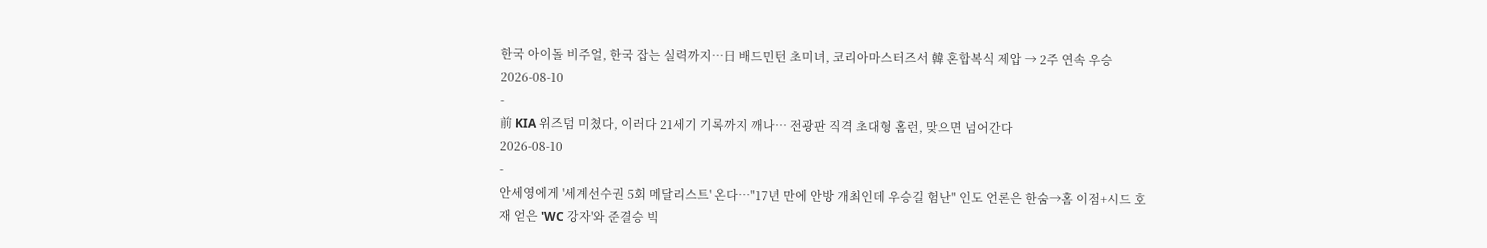한국 아이돌 비주얼, 한국 잡는 실력까지…日 배드민턴 초미녀, 코리아마스터즈서 韓 혼합복식 제압 → 2주 연속 우승
2026-08-10
-
前 KIA 위즈덤 미쳤다, 이러다 21세기 기록까지 깨나… 전광판 직격 초대형 홈런, 맞으면 넘어간다
2026-08-10
-
안세영에게 '세계선수권 5회 메달리스트' 온다…"17년 만에 안방 개최인데 우승길 험난" 인도 언론은 한숨→홈 이점+시드 호재 얻은 'WC 강자'와 준결승 빅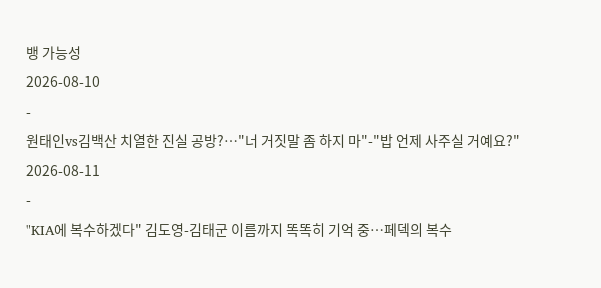뱅 가능성
2026-08-10
-
원태인vs김백산 치열한 진실 공방?…"너 거짓말 좀 하지 마"-"밥 언제 사주실 거예요?"
2026-08-11
-
"KIA에 복수하겠다" 김도영-김태군 이름까지 똑똑히 기억 중…페덱의 복수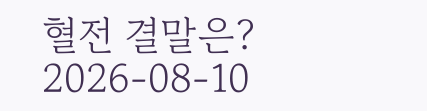혈전 결말은?
2026-08-10